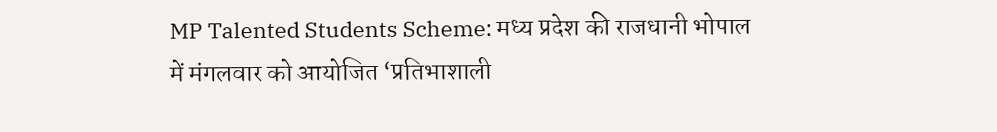MP Talented Students Scheme: मध्य प्रदेश की राजधानी भोपाल में मंगलवार को आयोजित ‘प्रतिभाशाली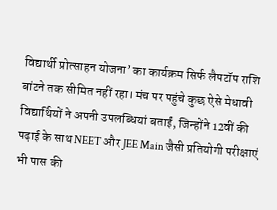विद्यार्थी प्रोत्साहन योजना’ का कार्यक्रम सिर्फ लैपटॉप राशि बांटने तक सीमित नहीं रहा। मंच पर पहुंचे कुछ ऐसे मेधावी विद्यार्थियों ने अपनी उपलब्धियां बताईं, जिन्होंने 12वीं की पढ़ाई के साथ NEET और JEE Main जैसी प्रतियोगी परीक्षाएं भी पास की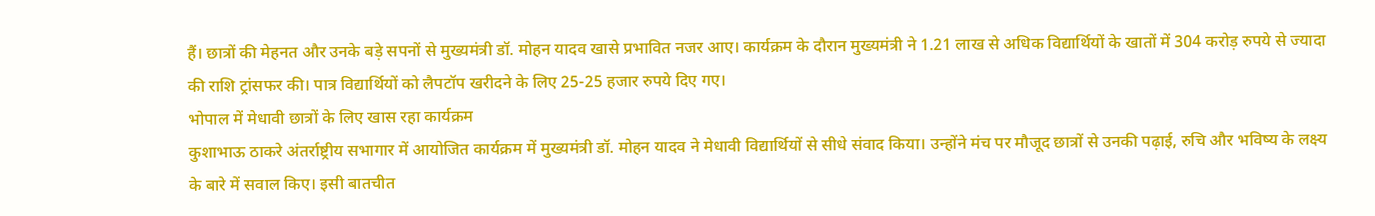हैं। छात्रों की मेहनत और उनके बड़े सपनों से मुख्यमंत्री डॉ. मोहन यादव खासे प्रभावित नजर आए। कार्यक्रम के दौरान मुख्यमंत्री ने 1.21 लाख से अधिक विद्यार्थियों के खातों में 304 करोड़ रुपये से ज्यादा की राशि ट्रांसफर की। पात्र विद्यार्थियों को लैपटॉप खरीदने के लिए 25-25 हजार रुपये दिए गए।
भोपाल में मेधावी छात्रों के लिए खास रहा कार्यक्रम
कुशाभाऊ ठाकरे अंतर्राष्ट्रीय सभागार में आयोजित कार्यक्रम में मुख्यमंत्री डॉ. मोहन यादव ने मेधावी विद्यार्थियों से सीधे संवाद किया। उन्होंने मंच पर मौजूद छात्रों से उनकी पढ़ाई, रुचि और भविष्य के लक्ष्य के बारे में सवाल किए। इसी बातचीत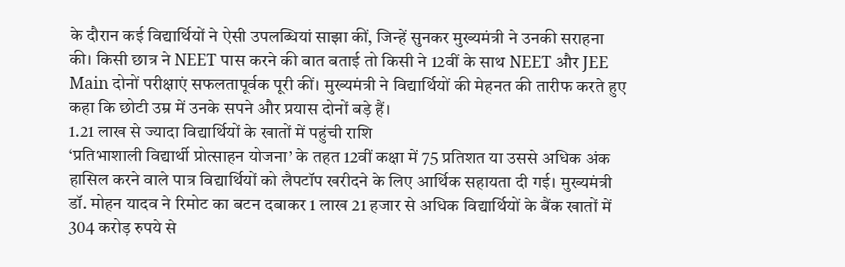के दौरान कई विद्यार्थियों ने ऐसी उपलब्धियां साझा कीं, जिन्हें सुनकर मुख्यमंत्री ने उनकी सराहना की। किसी छात्र ने NEET पास करने की बात बताई तो किसी ने 12वीं के साथ NEET और JEE Main दोनों परीक्षाएं सफलतापूर्वक पूरी कीं। मुख्यमंत्री ने विद्यार्थियों की मेहनत की तारीफ करते हुए कहा कि छोटी उम्र में उनके सपने और प्रयास दोनों बड़े हैं।
1.21 लाख से ज्यादा विद्यार्थियों के खातों में पहुंची राशि
‘प्रतिभाशाली विद्यार्थी प्रोत्साहन योजना’ के तहत 12वीं कक्षा में 75 प्रतिशत या उससे अधिक अंक हासिल करने वाले पात्र विद्यार्थियों को लैपटॉप खरीदने के लिए आर्थिक सहायता दी गई। मुख्यमंत्री डॉ. मोहन यादव ने रिमोट का बटन दबाकर 1 लाख 21 हजार से अधिक विद्यार्थियों के बैंक खातों में 304 करोड़ रुपये से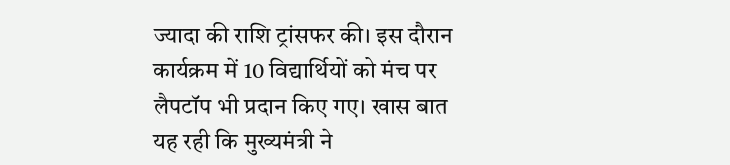ज्यादा की राशि ट्रांसफर की। इस दौरान कार्यक्रम में 10 विद्यार्थियों को मंच पर लैपटॉप भी प्रदान किए गए। खास बात यह रही कि मुख्यमंत्री ने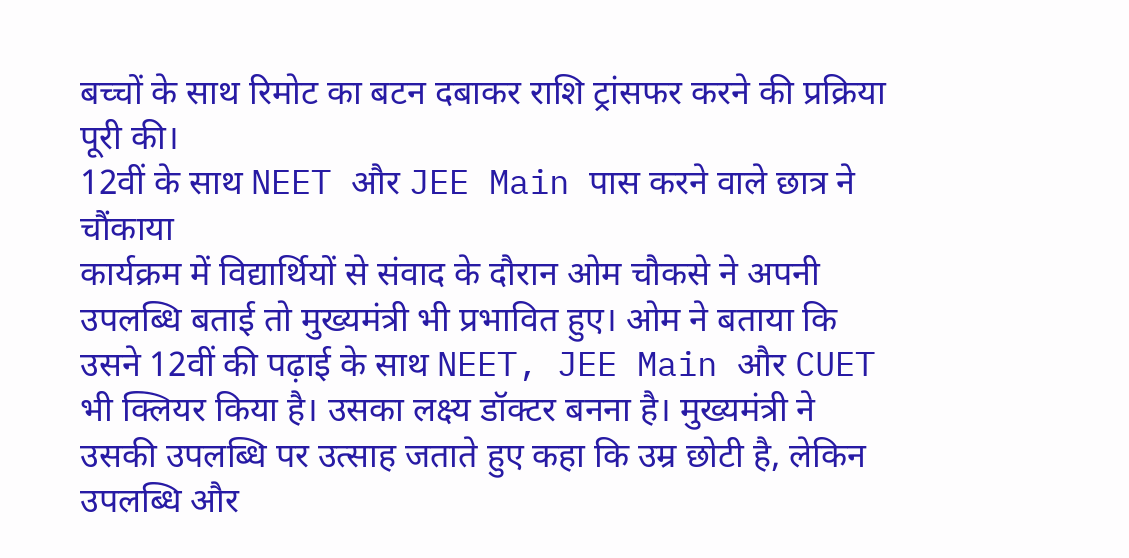बच्चों के साथ रिमोट का बटन दबाकर राशि ट्रांसफर करने की प्रक्रिया पूरी की।
12वीं के साथ NEET और JEE Main पास करने वाले छात्र ने चौंकाया
कार्यक्रम में विद्यार्थियों से संवाद के दौरान ओम चौकसे ने अपनी उपलब्धि बताई तो मुख्यमंत्री भी प्रभावित हुए। ओम ने बताया कि उसने 12वीं की पढ़ाई के साथ NEET, JEE Main और CUET भी क्लियर किया है। उसका लक्ष्य डॉक्टर बनना है। मुख्यमंत्री ने उसकी उपलब्धि पर उत्साह जताते हुए कहा कि उम्र छोटी है, लेकिन उपलब्धि और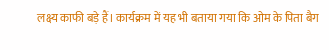लक्ष्य काफी बड़े हैं। कार्यक्रम में यह भी बताया गया कि ओम के पिता बैग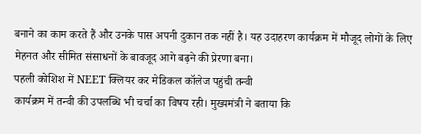बनाने का काम करते हैं और उनके पास अपनी दुकान तक नहीं है। यह उदाहरण कार्यक्रम में मौजूद लोगों के लिए मेहनत और सीमित संसाधनों के बावजूद आगे बढ़ने की प्रेरणा बना।
पहली कोशिश में NEET क्लियर कर मेडिकल कॉलेज पहुंची तन्वी
कार्यक्रम में तन्वी की उपलब्धि भी चर्चा का विषय रही। मुख्यमंत्री ने बताया कि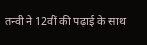तन्वी ने 12वीं की पढ़ाई के साथ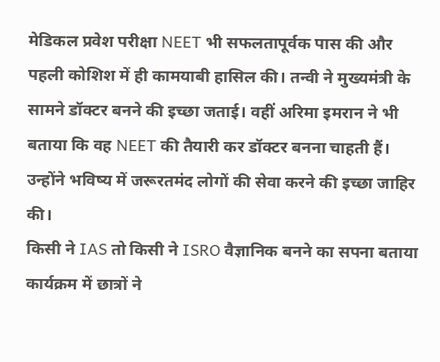मेडिकल प्रवेश परीक्षा NEET भी सफलतापूर्वक पास की और पहली कोशिश में ही कामयाबी हासिल की। तन्वी ने मुख्यमंत्री के सामने डॉक्टर बनने की इच्छा जताई। वहीं अरिमा इमरान ने भी बताया कि वह NEET की तैयारी कर डॉक्टर बनना चाहती हैं। उन्होंने भविष्य में जरूरतमंद लोगों की सेवा करने की इच्छा जाहिर की।
किसी ने IAS तो किसी ने ISRO वैज्ञानिक बनने का सपना बताया
कार्यक्रम में छात्रों ने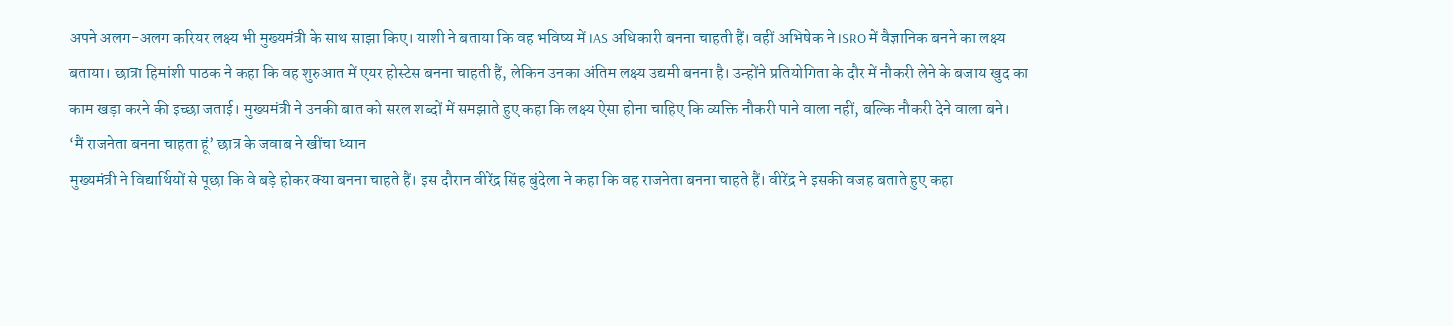अपने अलग-अलग करियर लक्ष्य भी मुख्यमंत्री के साथ साझा किए। याशी ने बताया कि वह भविष्य में IAS अधिकारी बनना चाहती हैं। वहीं अभिषेक ने ISRO में वैज्ञानिक बनने का लक्ष्य बताया। छात्रा हिमांशी पाठक ने कहा कि वह शुरुआत में एयर होस्टेस बनना चाहती हैं, लेकिन उनका अंतिम लक्ष्य उद्यमी बनना है। उन्होंने प्रतियोगिता के दौर में नौकरी लेने के बजाय खुद का काम खड़ा करने की इच्छा जताई। मुख्यमंत्री ने उनकी बात को सरल शब्दों में समझाते हुए कहा कि लक्ष्य ऐसा होना चाहिए कि व्यक्ति नौकरी पाने वाला नहीं, बल्कि नौकरी देने वाला बने।
‘मैं राजनेता बनना चाहता हूं’ छात्र के जवाब ने खींचा ध्यान
मुख्यमंत्री ने विद्यार्थियों से पूछा कि वे बड़े होकर क्या बनना चाहते हैं। इस दौरान वीरेंद्र सिंह बुंदेला ने कहा कि वह राजनेता बनना चाहते हैं। वीरेंद्र ने इसकी वजह बताते हुए कहा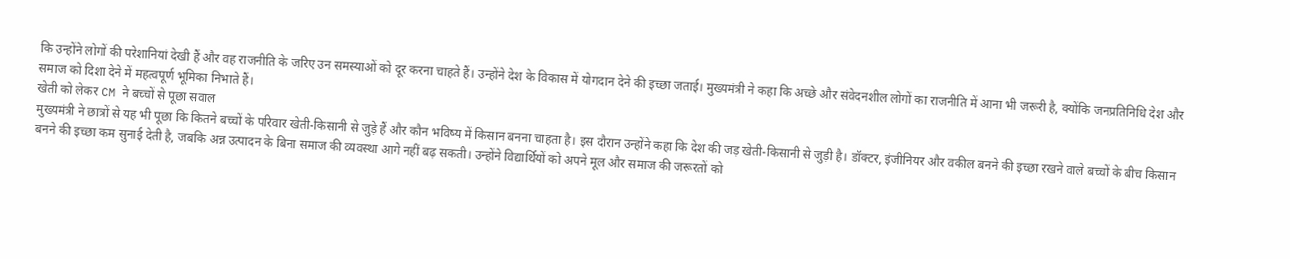कि उन्होंने लोगों की परेशानियां देखी हैं और वह राजनीति के जरिए उन समस्याओं को दूर करना चाहते हैं। उन्होंने देश के विकास में योगदान देने की इच्छा जताई। मुख्यमंत्री ने कहा कि अच्छे और संवेदनशील लोगों का राजनीति में आना भी जरूरी है, क्योंकि जनप्रतिनिधि देश और समाज को दिशा देने में महत्वपूर्ण भूमिका निभाते हैं।
खेती को लेकर CM ने बच्चों से पूछा सवाल
मुख्यमंत्री ने छात्रों से यह भी पूछा कि कितने बच्चों के परिवार खेती-किसानी से जुड़े हैं और कौन भविष्य में किसान बनना चाहता है। इस दौरान उन्होंने कहा कि देश की जड़ खेती-किसानी से जुड़ी है। डॉक्टर, इंजीनियर और वकील बनने की इच्छा रखने वाले बच्चों के बीच किसान बनने की इच्छा कम सुनाई देती है, जबकि अन्न उत्पादन के बिना समाज की व्यवस्था आगे नहीं बढ़ सकती। उन्होंने विद्यार्थियों को अपने मूल और समाज की जरूरतों को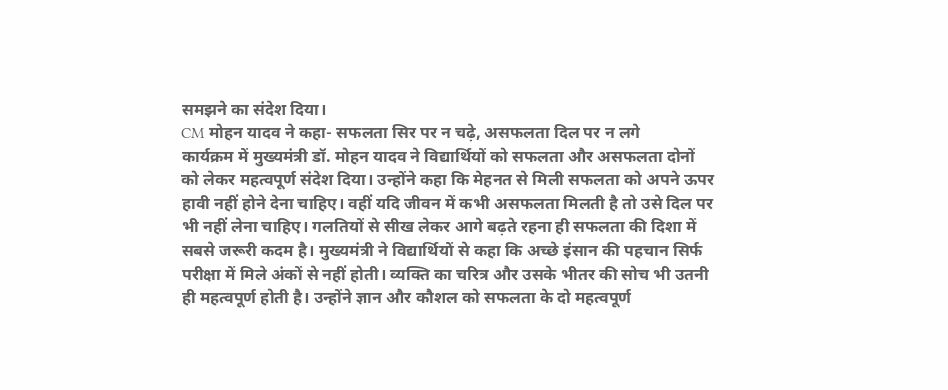समझने का संदेश दिया।
CM मोहन यादव ने कहा- सफलता सिर पर न चढ़े, असफलता दिल पर न लगे
कार्यक्रम में मुख्यमंत्री डॉ. मोहन यादव ने विद्यार्थियों को सफलता और असफलता दोनों को लेकर महत्वपूर्ण संदेश दिया। उन्होंने कहा कि मेहनत से मिली सफलता को अपने ऊपर हावी नहीं होने देना चाहिए। वहीं यदि जीवन में कभी असफलता मिलती है तो उसे दिल पर भी नहीं लेना चाहिए। गलतियों से सीख लेकर आगे बढ़ते रहना ही सफलता की दिशा में सबसे जरूरी कदम है। मुख्यमंत्री ने विद्यार्थियों से कहा कि अच्छे इंसान की पहचान सिर्फ परीक्षा में मिले अंकों से नहीं होती। व्यक्ति का चरित्र और उसके भीतर की सोच भी उतनी ही महत्वपूर्ण होती है। उन्होंने ज्ञान और कौशल को सफलता के दो महत्वपूर्ण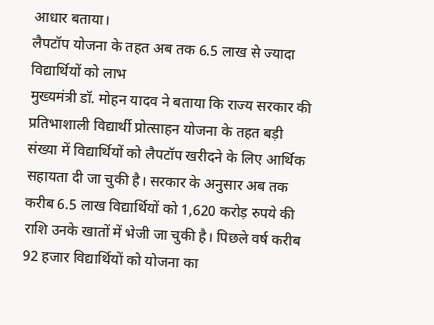आधार बताया।
लैपटॉप योजना के तहत अब तक 6.5 लाख से ज्यादा विद्यार्थियों को लाभ
मुख्यमंत्री डॉ. मोहन यादव ने बताया कि राज्य सरकार की प्रतिभाशाली विद्यार्थी प्रोत्साहन योजना के तहत बड़ी संख्या में विद्यार्थियों को लैपटॉप खरीदने के लिए आर्थिक सहायता दी जा चुकी है। सरकार के अनुसार अब तक करीब 6.5 लाख विद्यार्थियों को 1,620 करोड़ रुपये की राशि उनके खातों में भेजी जा चुकी है। पिछले वर्ष करीब 92 हजार विद्यार्थियों को योजना का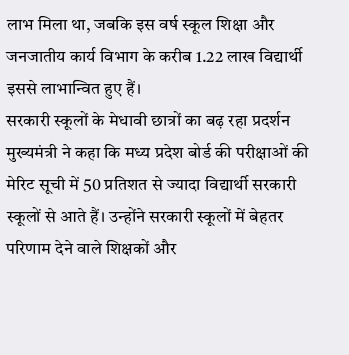लाभ मिला था, जबकि इस वर्ष स्कूल शिक्षा और जनजातीय कार्य विभाग के करीब 1.22 लाख विद्यार्थी इससे लाभान्वित हुए हैं।
सरकारी स्कूलों के मेधावी छात्रों का बढ़ रहा प्रदर्शन
मुख्यमंत्री ने कहा कि मध्य प्रदेश बोर्ड की परीक्षाओं की मेरिट सूची में 50 प्रतिशत से ज्यादा विद्यार्थी सरकारी स्कूलों से आते हैं। उन्होंने सरकारी स्कूलों में बेहतर परिणाम देने वाले शिक्षकों और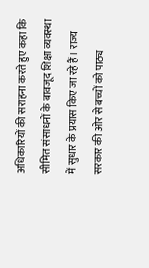अधिकारियों की सराहना करते हुए कहा कि सीमित संसाधनों के बावजूद शिक्षा व्यवस्था में सुधार के प्रयास किए जा रहे हैं। राज्य सरकार की ओर से बच्चों को पाठ्य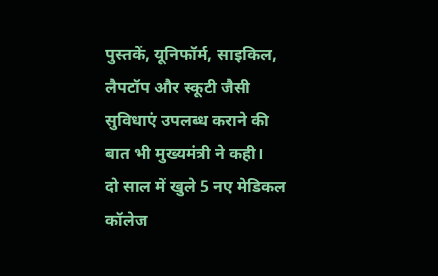पुस्तकें, यूनिफॉर्म, साइकिल, लैपटॉप और स्कूटी जैसी सुविधाएं उपलब्ध कराने की बात भी मुख्यमंत्री ने कही।
दो साल में खुले 5 नए मेडिकल कॉलेज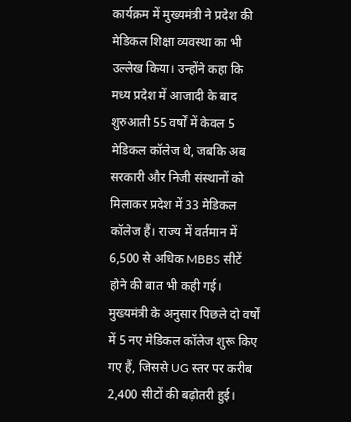कार्यक्रम में मुख्यमंत्री ने प्रदेश की मेडिकल शिक्षा व्यवस्था का भी उल्लेख किया। उन्होंने कहा कि मध्य प्रदेश में आजादी के बाद शुरुआती 55 वर्षों में केवल 5 मेडिकल कॉलेज थे, जबकि अब सरकारी और निजी संस्थानों को मिलाकर प्रदेश में 33 मेडिकल कॉलेज हैं। राज्य में वर्तमान में 6,500 से अधिक MBBS सीटें होने की बात भी कही गई। मुख्यमंत्री के अनुसार पिछले दो वर्षों में 5 नए मेडिकल कॉलेज शुरू किए गए हैं, जिससे UG स्तर पर करीब 2,400 सीटों की बढ़ोतरी हुई।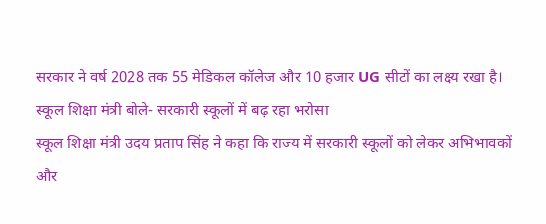सरकार ने वर्ष 2028 तक 55 मेडिकल कॉलेज और 10 हजार UG सीटों का लक्ष्य रखा है।
स्कूल शिक्षा मंत्री बोले- सरकारी स्कूलों में बढ़ रहा भरोसा
स्कूल शिक्षा मंत्री उदय प्रताप सिंह ने कहा कि राज्य में सरकारी स्कूलों को लेकर अभिभावकों और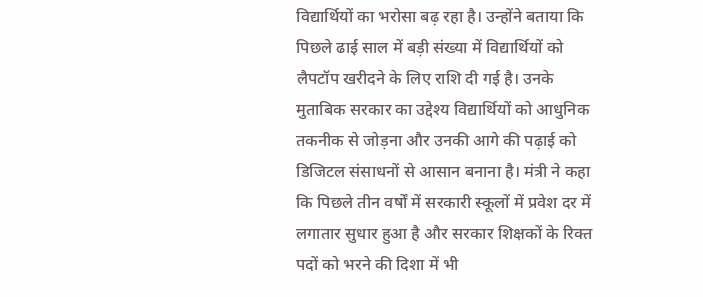विद्यार्थियों का भरोसा बढ़ रहा है। उन्होंने बताया कि पिछले ढाई साल में बड़ी संख्या में विद्यार्थियों को लैपटॉप खरीदने के लिए राशि दी गई है। उनके मुताबिक सरकार का उद्देश्य विद्यार्थियों को आधुनिक तकनीक से जोड़ना और उनकी आगे की पढ़ाई को डिजिटल संसाधनों से आसान बनाना है। मंत्री ने कहा कि पिछले तीन वर्षों में सरकारी स्कूलों में प्रवेश दर में लगातार सुधार हुआ है और सरकार शिक्षकों के रिक्त पदों को भरने की दिशा में भी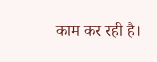काम कर रही है।